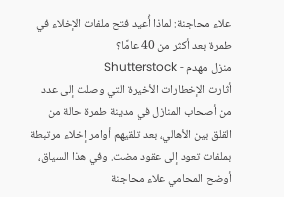علاء محاجنة: لماذا أُعيد فتح ملفات الإخلاء في طمرة بعد أكثر من 40 عامًا؟
منزل مهدم - Shutterstock
أثارت الإخطارات الأخيرة التي وصلت إلى عدد من أصحاب المنازل في مدينة طمرة حالة من القلق بين الأهالي، بعد تلقيهم أوامر إخلاء مرتبطة بملفات تعود إلى عقود مضت. وفي هذا السياق، أوضح المحامي علاء محاجنة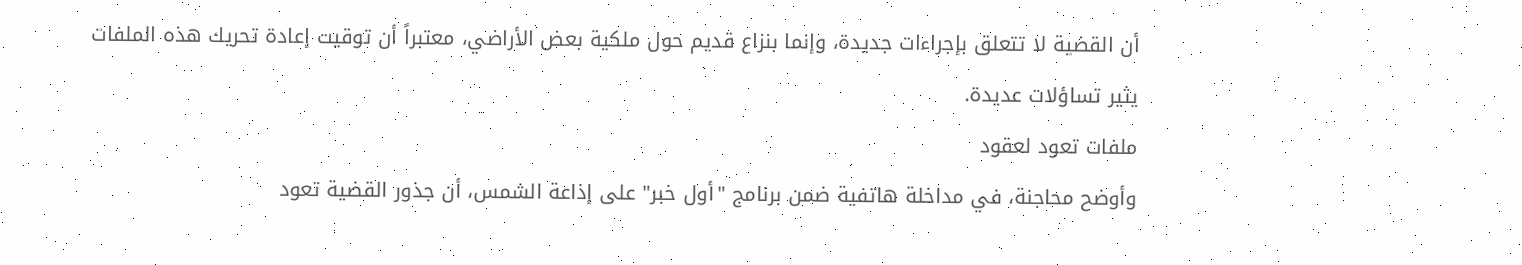أن القضية لا تتعلق بإجراءات جديدة، وإنما بنزاع قديم حول ملكية بعض الأراضي، معتبراً أن توقيت إعادة تحريك هذه الملفات يثير تساؤلات عديدة.
ملفات تعود لعقود
وأوضح محاجنة، في مداخلة هاتفية ضمن برنامج "أول خبر" على إذاعة الشمس، أن جذور القضية تعود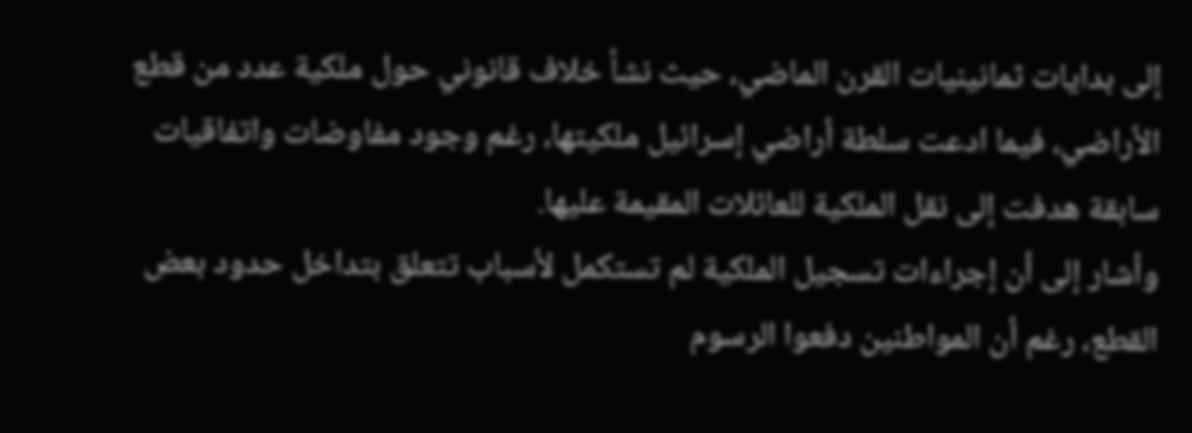إلى بدايات ثمانينيات القرن الماضي، حيث نشأ خلاف قانوني حول ملكية عدد من قطع الأراضي، فيما ادعت سلطة أراضي إسرائيل ملكيتها، رغم وجود مفاوضات واتفاقيات سابقة هدفت إلى نقل الملكية للعائلات المقيمة عليها.
وأشار إلى أن إجراءات تسجيل الملكية لم تستكمل لأسباب تتعلق بتداخل حدود بعض القطع، رغم أن المواطنين دفعوا الرسوم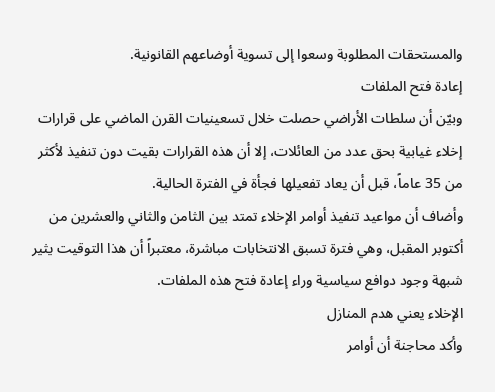والمستحقات المطلوبة وسعوا إلى تسوية أوضاعهم القانونية.
إعادة فتح الملفات
وبيّن أن سلطات الأراضي حصلت خلال تسعينيات القرن الماضي على قرارات إخلاء غيابية بحق عدد من العائلات، إلا أن هذه القرارات بقيت دون تنفيذ لأكثر من 35 عاماً، قبل أن يعاد تفعيلها فجأة في الفترة الحالية.
وأضاف أن مواعيد تنفيذ أوامر الإخلاء تمتد بين الثامن والثاني والعشرين من أكتوبر المقبل، وهي فترة تسبق الانتخابات مباشرة، معتبراً أن هذا التوقيت يثير شبهة وجود دوافع سياسية وراء إعادة فتح هذه الملفات.
الإخلاء يعني هدم المنازل
وأكد محاجنة أن أوامر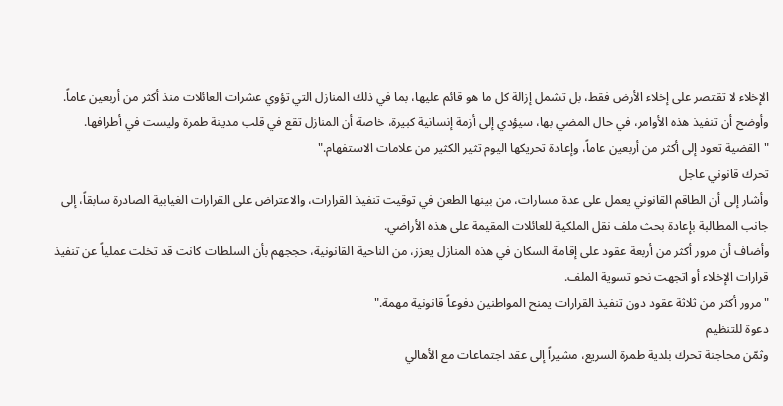الإخلاء لا تقتصر على إخلاء الأرض فقط، بل تشمل إزالة كل ما هو قائم عليها، بما في ذلك المنازل التي تؤوي عشرات العائلات منذ أكثر من أربعين عاماً.
وأوضح أن تنفيذ هذه الأوامر، في حال المضي بها، سيؤدي إلى أزمة إنسانية كبيرة، خاصة أن المنازل تقع في قلب مدينة طمرة وليست في أطرافها.
"القضية تعود إلى أكثر من أربعين عاماً، وإعادة تحريكها اليوم تثير الكثير من علامات الاستفهام."
تحرك قانوني عاجل
وأشار إلى أن الطاقم القانوني يعمل على عدة مسارات، من بينها الطعن في توقيت تنفيذ القرارات، والاعتراض على القرارات الغيابية الصادرة سابقاً، إلى جانب المطالبة بإعادة بحث ملف نقل الملكية للعائلات المقيمة على هذه الأراضي.
وأضاف أن مرور أكثر من أربعة عقود على إقامة السكان في هذه المنازل يعزز، من الناحية القانونية، حججهم بأن السلطات كانت قد تخلت عملياً عن تنفيذ قرارات الإخلاء أو اتجهت نحو تسوية الملف.
"مرور أكثر من ثلاثة عقود دون تنفيذ القرارات يمنح المواطنين دفوعاً قانونية مهمة."
دعوة للتنظيم
وثمّن محاجنة تحرك بلدية طمرة السريع، مشيراً إلى عقد اجتماعات مع الأهالي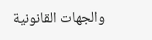والجهات القانونية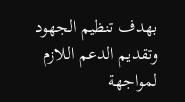بهدف تنظيم الجهود وتقديم الدعم اللازم لمواجهة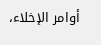أوامر الإخلاء،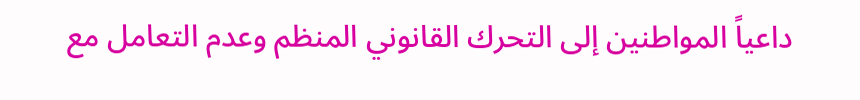داعياً المواطنين إلى التحرك القانوني المنظم وعدم التعامل مع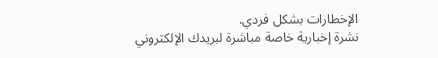الإخطارات بشكل فردي.
نشرة إخبارية خاصة مباشرة لبريدك الإلكتروني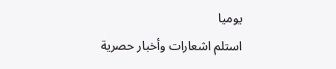يوميا
استلم اشعارات وأخبار حصرية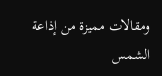ومقالات مميزة من إذاعة الشمس